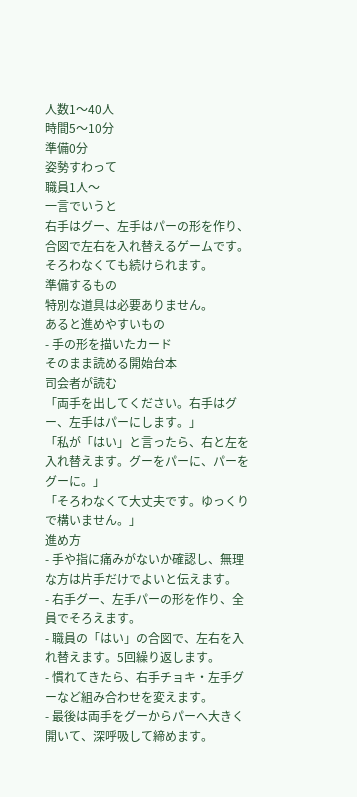人数1〜40人
時間5〜10分
準備0分
姿勢すわって
職員1人〜
一言でいうと
右手はグー、左手はパーの形を作り、合図で左右を入れ替えるゲームです。そろわなくても続けられます。
準備するもの
特別な道具は必要ありません。
あると進めやすいもの
- 手の形を描いたカード
そのまま読める開始台本
司会者が読む
「両手を出してください。右手はグー、左手はパーにします。」
「私が「はい」と言ったら、右と左を入れ替えます。グーをパーに、パーをグーに。」
「そろわなくて大丈夫です。ゆっくりで構いません。」
進め方
- 手や指に痛みがないか確認し、無理な方は片手だけでよいと伝えます。
- 右手グー、左手パーの形を作り、全員でそろえます。
- 職員の「はい」の合図で、左右を入れ替えます。5回繰り返します。
- 慣れてきたら、右手チョキ・左手グーなど組み合わせを変えます。
- 最後は両手をグーからパーへ大きく開いて、深呼吸して締めます。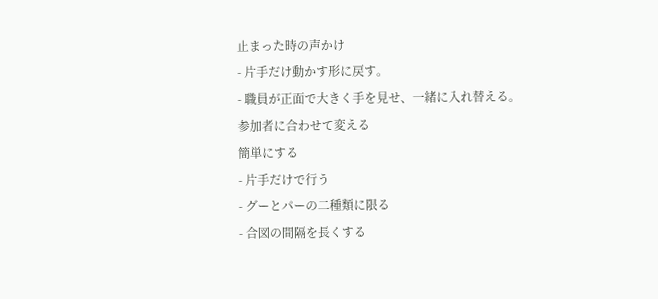止まった時の声かけ
- 片手だけ動かす形に戻す。
- 職員が正面で大きく手を見せ、一緒に入れ替える。
参加者に合わせて変える
簡単にする
- 片手だけで行う
- グーとパーの二種類に限る
- 合図の間隔を長くする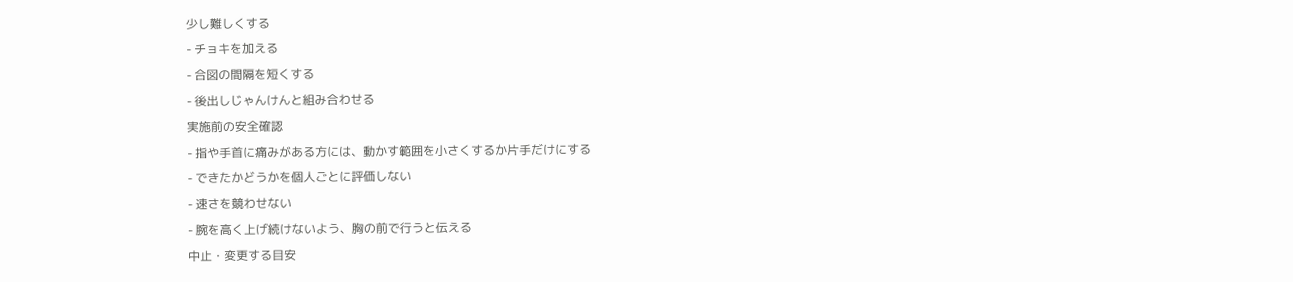少し難しくする
- チョキを加える
- 合図の間隔を短くする
- 後出しじゃんけんと組み合わせる
実施前の安全確認
- 指や手首に痛みがある方には、動かす範囲を小さくするか片手だけにする
- できたかどうかを個人ごとに評価しない
- 速さを競わせない
- 腕を高く上げ続けないよう、胸の前で行うと伝える
中止・変更する目安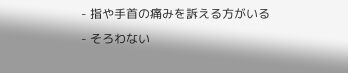- 指や手首の痛みを訴える方がいる
- そろわない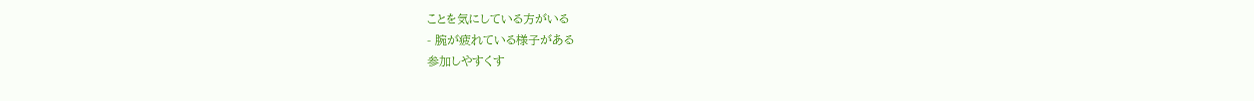ことを気にしている方がいる
- 腕が疲れている様子がある
参加しやすくす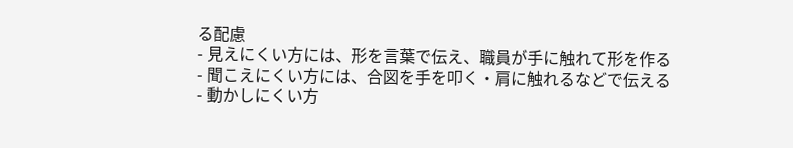る配慮
- 見えにくい方には、形を言葉で伝え、職員が手に触れて形を作る
- 聞こえにくい方には、合図を手を叩く・肩に触れるなどで伝える
- 動かしにくい方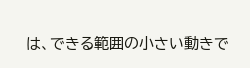は、できる範囲の小さい動きで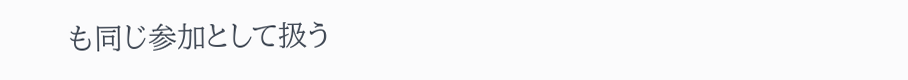も同じ参加として扱う